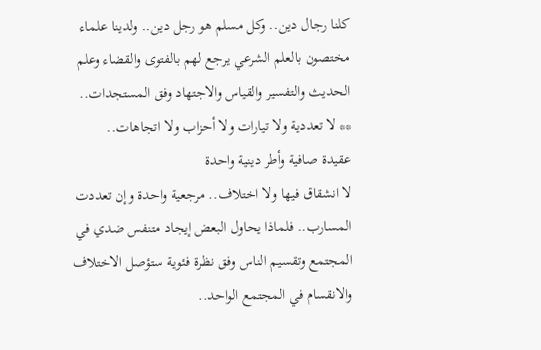كلنا رجال دين.. وكل مسلم هو رجل دين.. ولدينا علماء مختصون بالعلم الشرعي يرجع لهم بالفتوى والقضاء وعلم الحديث والتفسير والقياس والاجتهاد وفق المستجدات..
** لا تعددية ولا تيارات ولا أحزاب ولا اتجاهات..
عقيدة صافية وأطر دينية واحدة
لا انشقاق فيها ولا اختلاف.. مرجعية واحدة وإن تعددت المسارب.. فلماذا يحاول البعض إيجاد متنفس ضدي في المجتمع وتقسيم الناس وفق نظرة فئوية ستؤصل الاختلاف والانقسام في المجتمع الواحد..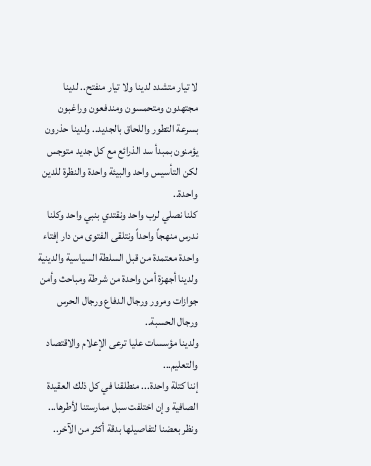لا تيار متشدد لدينا ولا تيار منفتح.. لدينا مجتهدون ومتحمسون ومندفعون وراغبون بسرعة التطور واللحاق بالجديد.. ولدينا حذرون يؤمنون بمبدأ سد الذرائع مع كل جديد متوجس لكن التأسيس واحد والبيئة واحدة والنظرة للدين واحدة..
كلنا نصلي لرب واحد ونقتدي بنبي واحد وكلنا ندرس منهجاً واحداً ونتلقى الفتوى من دار إفتاء واحدة معتمدة من قبل السلطة السياسية والدينية ولدينا أجهزة أمن واحدة من شرطة ومباحث وأمن جوازات ومرور ورجال الدفاع ورجال الحرس ورجال الحسبة..
ولدينا مؤسسات عليا ترعى الإعلام والاقتصاد والتعليم...
إننا كتلة واحدة... منطلقنا في كل ذلك العقيدة الصافية وإن اختلفت سبل ممارستنا لأطرها... ونظر بعضنا لتفاصيلها بدقة أكثر من الآخر..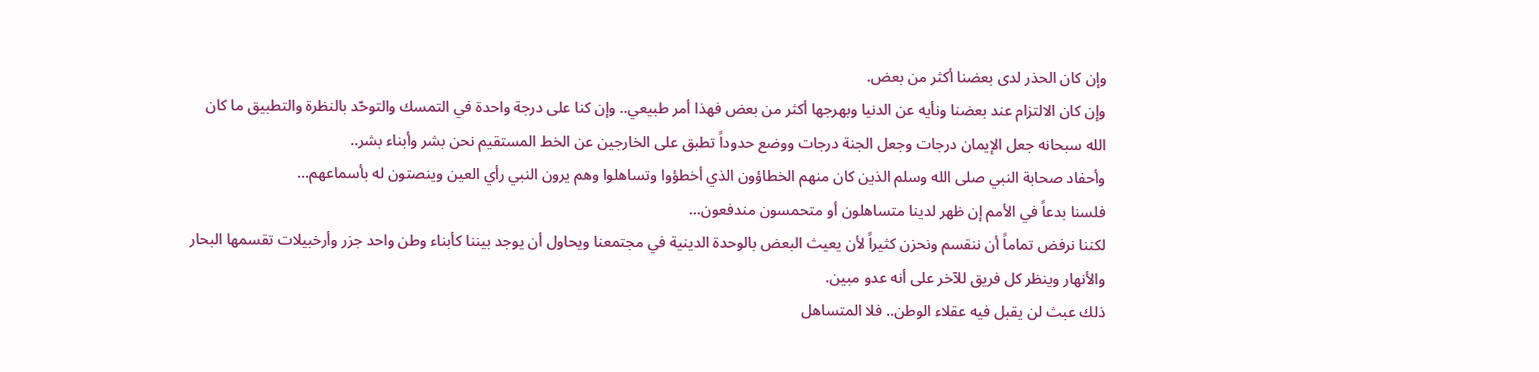وإن كان الحذر لدى بعضنا أكثر من بعض.
وإن كان الالتزام عند بعضنا ونأيه عن الدنيا وبهرجها أكثر من بعض فهذا أمر طبيعي.. وإن كنا على درجة واحدة في التمسك والتوحّد بالنظرة والتطبيق ما كان الله سبحانه جعل الإيمان درجات وجعل الجنة درجات ووضع حدوداً تطبق على الخارجين عن الخط المستقيم نحن بشر وأبناء بشر..
وأحفاد صحابة النبي صلى الله وسلم الذين كان منهم الخطاؤون الذي أخطؤوا وتساهلوا وهم يرون النبي رأي العين وينصتون له بأسماعهم...
فلسنا بدعاً في الأمم إن ظهر لدينا متساهلون أو متحمسون مندفعون...
لكننا نرفض تماماً أن ننقسم ونحزن كثيراً لأن يعيث البعض بالوحدة الدينية في مجتمعنا ويحاول أن يوجد بيننا كأبناء وطن واحد جزر وأرخبيلات تقسمها البحار والأنهار وينظر كل فريق للآخر على أنه عدو مبين.
ذلك عبث لن يقبل فيه عقلاء الوطن.. فلا المتساهل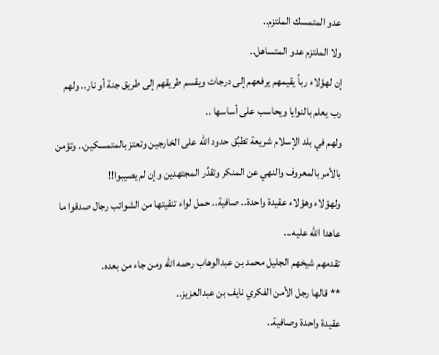عدو المتمسك الملتزم..
ولا الملتزم عدو المتساهل..
إن لهؤلاء رباً يقيمهم يرفعهم إلى درجات ويقسم طريقهم إلى طريق جنة أو نار.. ولهم رب يعلم بالنوايا ويحاسب على أساسها ..
ولهم في بلد الإسلام شريعة تطبِّق حدود الله على الخارجين وتعتز بالمتمسكين.. وتؤمن بالأمر بالمعروف والنهي عن المنكر وتقدِّر المجتهدين وإن لم يصيبوا!!
ولهؤلاء وهؤلاء عقيدة واحدة.. صافية.. حمل لواء تنقيتها من الشوائب رجال صدقوا ما عاهدا الله عليه...
تقدمهم شيخهم الجليل محمد بن عبدالوهاب رحمه الله ومن جاء من بعده.
** قالها رجل الأمن الفكري نايف بن عبدالعزيز..
عقيدة واحدة وصافية..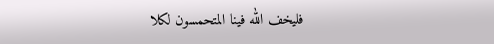فليخف الله فينا المتحمسون لكلا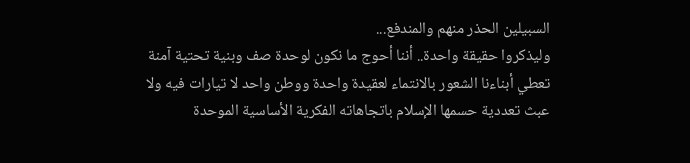السبيلين الحذر منهم والمندفع...
وليذكروا حقيقة واحدة.. أننا أحوج ما نكون لوحدة صف وبنية تحتية آمنة تعطي أبناءنا الشعور بالانتماء لعقيدة واحدة ووطن واحد لا تيارات فيه ولا عبث تعددية حسمها الإسلام باتجاهاته الفكرية الأساسية الموحدة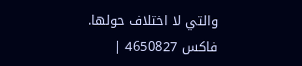والتي لا اختلاف حولها.
فاكس 4650827 |